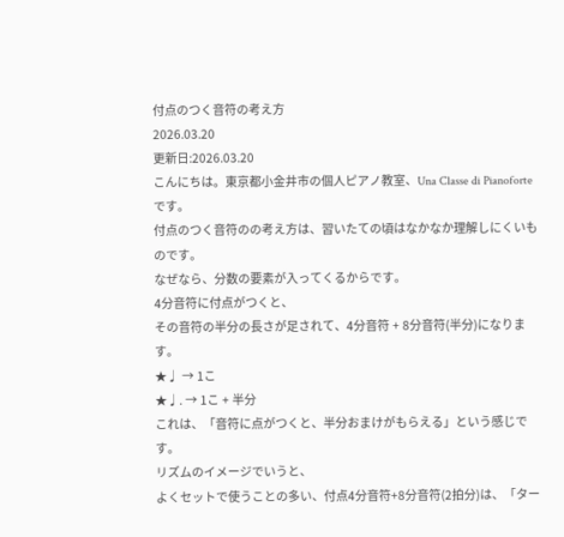付点のつく音符の考え方
2026.03.20
更新日:2026.03.20
こんにちは。東京都小金井市の個人ピアノ教室、Una Classe di Pianoforteです。
付点のつく音符のの考え方は、習いたての頃はなかなか理解しにくいものです。
なぜなら、分数の要素が入ってくるからです。
4分音符に付点がつくと、
その音符の半分の長さが足されて、4分音符 + 8分音符(半分)になります。
★♩ → 1こ
★♩. → 1こ + 半分
これは、「音符に点がつくと、半分おまけがもらえる」という感じです。
リズムのイメージでいうと、
よくセットで使うことの多い、付点4分音符+8分音符(2拍分)は、「ター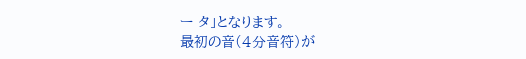ー タ」となります。
最初の音(4分音符)が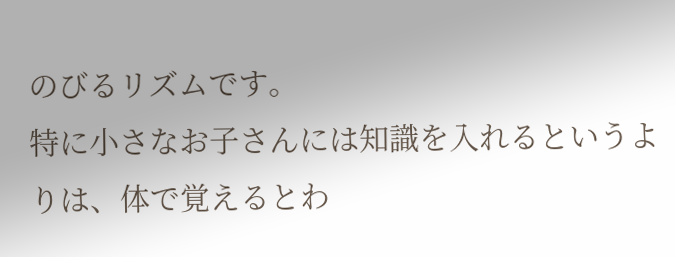のびるリズムです。
特に小さなお子さんには知識を入れるというよりは、体で覚えるとわ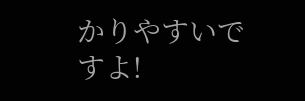かりやすいですよ!